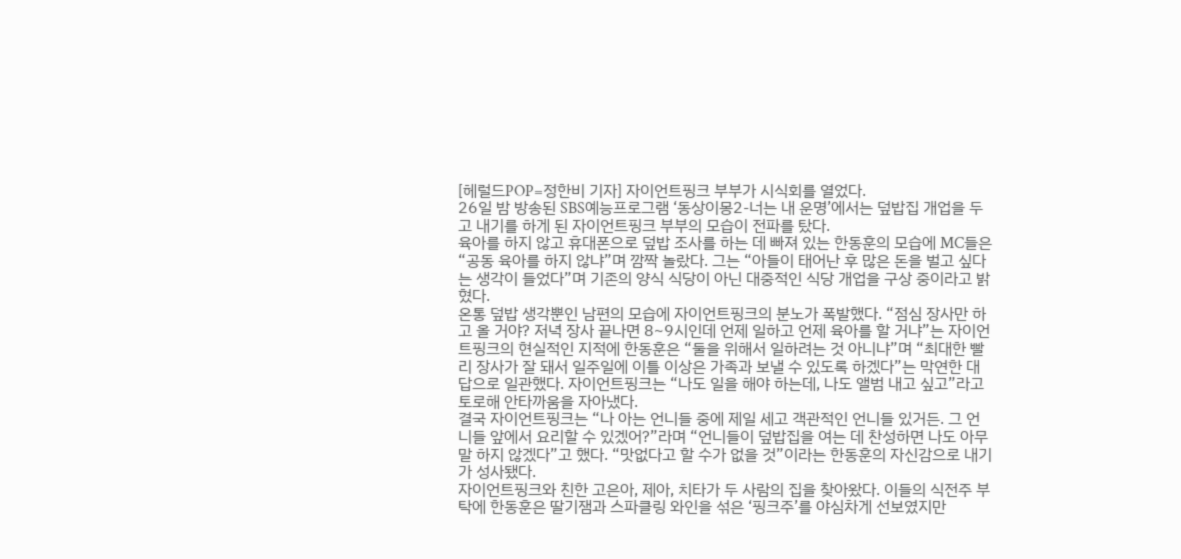[헤럴드POP=정한비 기자] 자이언트핑크 부부가 시식회를 열었다.
26일 밤 방송된 SBS예능프로그램 ‘동상이몽2-너는 내 운명’에서는 덮밥집 개업을 두고 내기를 하게 된 자이언트핑크 부부의 모습이 전파를 탔다.
육아를 하지 않고 휴대폰으로 덮밥 조사를 하는 데 빠져 있는 한동훈의 모습에 MC들은 “공동 육아를 하지 않냐”며 깜짝 놀랐다. 그는 “아들이 태어난 후 많은 돈을 벌고 싶다는 생각이 들었다”며 기존의 양식 식당이 아닌 대중적인 식당 개업을 구상 중이라고 밝혔다.
온통 덮밥 생각뿐인 남편의 모습에 자이언트핑크의 분노가 폭발했다. “점심 장사만 하고 올 거야? 저녁 장사 끝나면 8~9시인데 언제 일하고 언제 육아를 할 거냐”는 자이언트핑크의 현실적인 지적에 한동훈은 “둘을 위해서 일하려는 것 아니냐”며 “최대한 빨리 장사가 잘 돼서 일주일에 이틀 이상은 가족과 보낼 수 있도록 하겠다”는 막연한 대답으로 일관했다. 자이언트핑크는 “나도 일을 해야 하는데, 나도 앨범 내고 싶고”라고 토로해 안타까움을 자아냈다.
결국 자이언트핑크는 “나 아는 언니들 중에 제일 세고 객관적인 언니들 있거든. 그 언니들 앞에서 요리할 수 있겠어?”라며 “언니들이 덮밥집을 여는 데 찬성하면 나도 아무 말 하지 않겠다”고 했다. “맛없다고 할 수가 없을 것”이라는 한동훈의 자신감으로 내기가 성사됐다.
자이언트핑크와 친한 고은아, 제아, 치타가 두 사람의 집을 찾아왔다. 이들의 식전주 부탁에 한동훈은 딸기잼과 스파클링 와인을 섞은 ‘핑크주’를 야심차게 선보였지만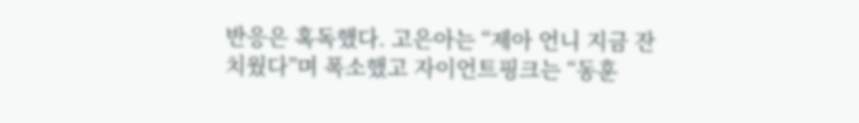반응은 혹독했다. 고은아는 “제아 언니 지금 잔 치웠다”며 폭소했고 자이언트핑크는 “동훈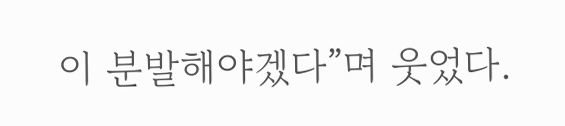이 분발해야겠다”며 웃었다.